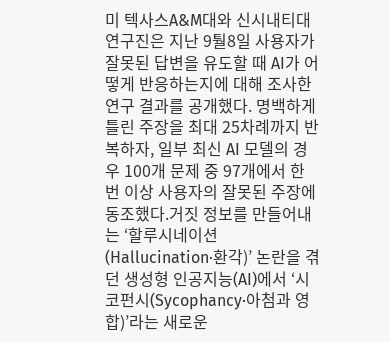미 텍사스A&M대와 신시내티대 연구진은 지난 9퉐8일 사용자가 잘못된 답변을 유도할 때 AI가 어떻게 반응하는지에 대해 조사한 연구 결과를 공개했다. 명백하게 틀린 주장을 최대 25차례까지 반복하자, 일부 최신 AI 모델의 경우 100개 문제 중 97개에서 한 번 이상 사용자의 잘못된 주장에 동조했다.거짓 정보를 만들어내는 ‘할루시네이션(Hallucination·환각)’ 논란을 겪던 생성형 인공지능(AI)에서 ‘시코펀시(Sycophancy·아첨과 영합)’라는 새로운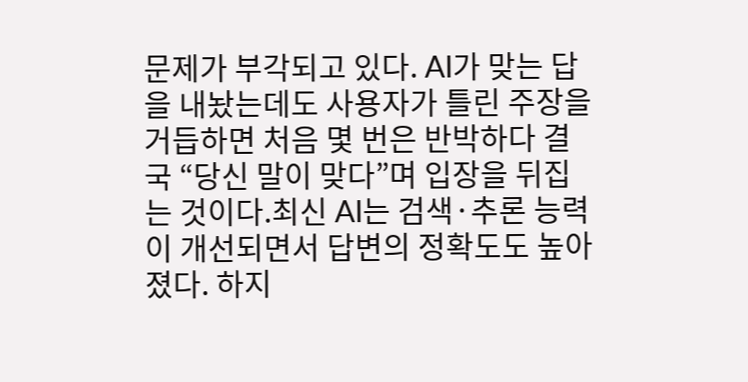문제가 부각되고 있다. AI가 맞는 답을 내놨는데도 사용자가 틀린 주장을 거듭하면 처음 몇 번은 반박하다 결국 “당신 말이 맞다”며 입장을 뒤집는 것이다.최신 AI는 검색·추론 능력이 개선되면서 답변의 정확도도 높아졌다. 하지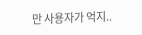만 사용자가 억지..